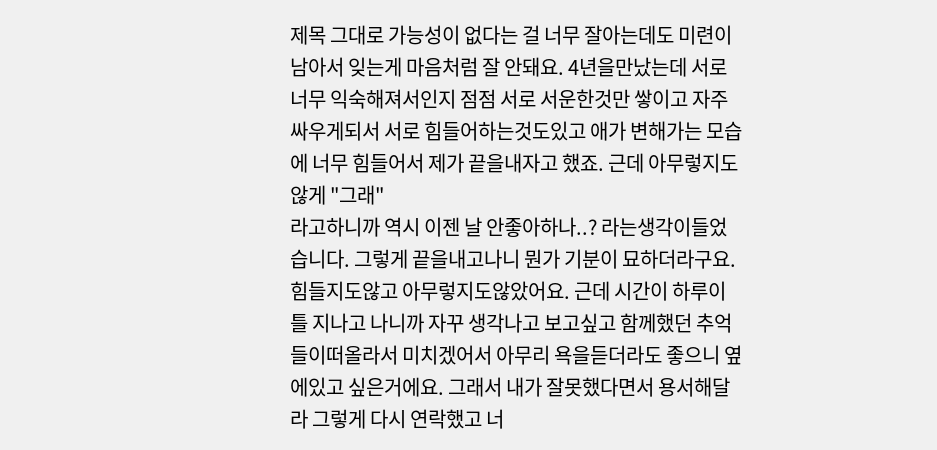제목 그대로 가능성이 없다는 걸 너무 잘아는데도 미련이 남아서 잊는게 마음처럼 잘 안돼요. 4년을만났는데 서로 너무 익숙해져서인지 점점 서로 서운한것만 쌓이고 자주 싸우게되서 서로 힘들어하는것도있고 애가 변해가는 모습에 너무 힘들어서 제가 끝을내자고 했죠. 근데 아무렇지도않게 "그래"
라고하니까 역시 이젠 날 안좋아하나..? 라는생각이들었습니다. 그렇게 끝을내고나니 뭔가 기분이 묘하더라구요. 힘들지도않고 아무렇지도않았어요. 근데 시간이 하루이틀 지나고 나니까 자꾸 생각나고 보고싶고 함께했던 추억들이떠올라서 미치겠어서 아무리 욕을듣더라도 좋으니 옆에있고 싶은거에요. 그래서 내가 잘못했다면서 용서해달라 그렇게 다시 연락했고 너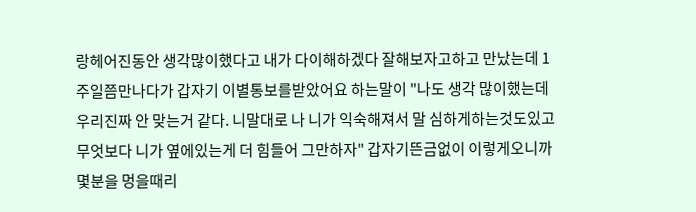랑헤어진동안 생각많이했다고 내가 다이해하겠다 잘해보자고하고 만났는데 1주일쯤만나다가 갑자기 이별통보를받았어요 하는말이 "나도 생각 많이했는데 우리진짜 안 맞는거 같다. 니말대로 나 니가 익숙해져서 말 심하게하는것도있고 무엇보다 니가 옆에있는게 더 힘들어 그만하자" 갑자기뜬금없이 이렇게오니까 몇분을 멍을때리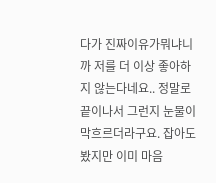다가 진짜이유가뭐냐니까 저를 더 이상 좋아하지 않는다네요.. 정말로 끝이나서 그런지 눈물이 막흐르더라구요. 잡아도봤지만 이미 마음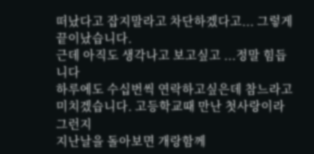떠났다고 잡지말라고 차단하겠다고... 그렇게 끝이났습니다.
근데 아직도 생각나고 보고싶고 ...정말 힘듭니다
하루에도 수십번씩 연락하고싶은데 참느라고 미치겠습니다. 고등학교때 만난 첫사랑이라 그런지
지난날을 돌아보면 개랑함께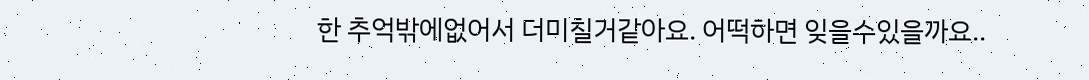한 추억밖에없어서 더미칠거같아요. 어떡하면 잊을수있을까요..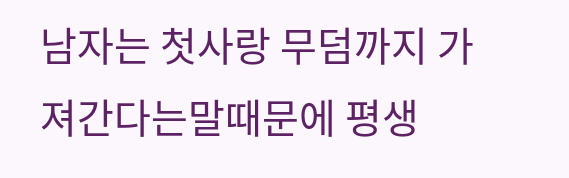남자는 첫사랑 무덤까지 가져간다는말때문에 평생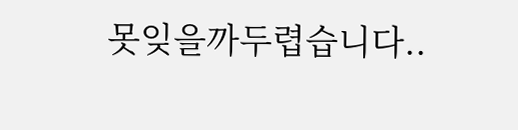못잊을까두렵습니다..